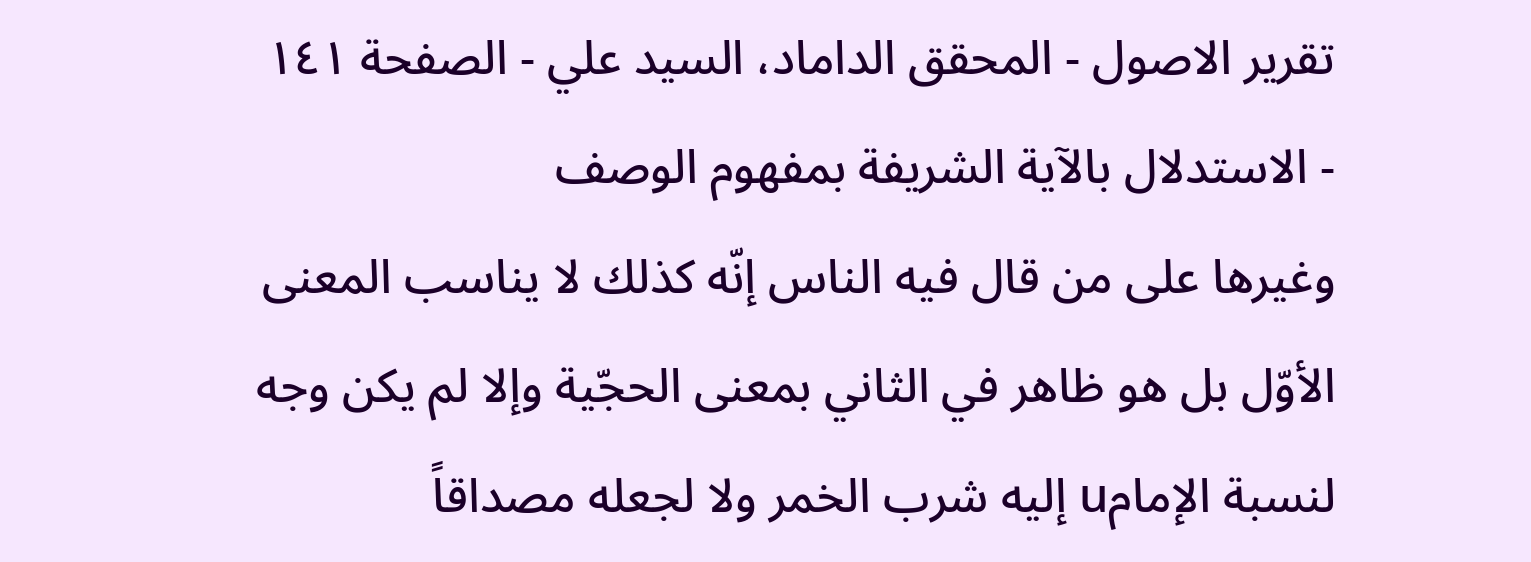تقریر الاصول - المحقق الداماد، السيد علي - الصفحة ١٤١ - الاستدلال بالآية الشريفة بمفهوم الوصف
وغيرها على من قال فيه الناس إنّه كذلك لا يناسب المعنى الأوّل بل هو ظاهر في الثاني بمعنى الحجّية وإلا لم يكن وجه لنسبة الإمامu إليه شرب الخمر ولا لجعله مصداقاً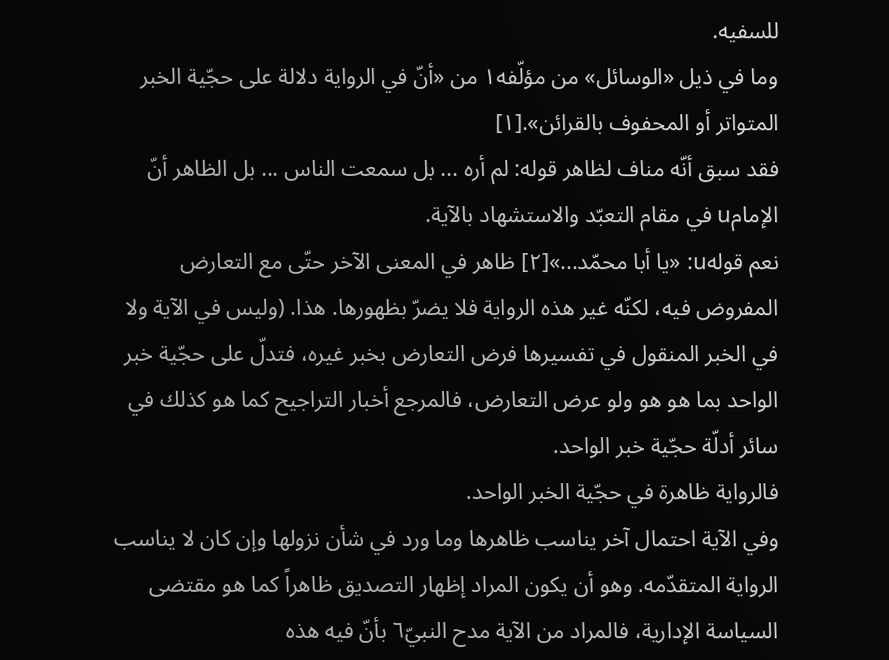للسفيه.
وما في ذيل «الوسائل» من مؤلّفه١ من «أنّ في الرواية دلالة على حجّية الخبر المتواتر أو المحفوف بالقرائن».[١]
فقد سبق أنّه مناف لظاهر قوله: لم أره ... بل سمعت الناس ... بل الظاهر أنّ الإمامu في مقام التعبّد والاستشهاد بالآية.
نعم قولهu: «يا أبا محمّد...»[٢] ظاهر في المعنى الآخر حتّى مع التعارض المفروض فيه، لكنّه غير هذه الرواية فلا يضرّ بظهورها. هذا. (وليس في الآية ولا في الخبر المنقول في تفسيرها فرض التعارض بخبر غيره، فتدلّ على حجّية خبر الواحد بما هو هو ولو عرض التعارض، فالمرجع أخبار التراجيح كما هو كذلك في سائر أدلّة حجّية خبر الواحد.
فالرواية ظاهرة في حجّية الخبر الواحد.
وفي الآية احتمال آخر يناسب ظاهرها وما ورد في شأن نزولها وإن كان لا يناسب الرواية المتقدّمه. وهو أن يكون المراد إظهار التصديق ظاهراً كما هو مقتضى السياسة الإدارية، فالمراد من الآية مدح النبيّ٦ بأنّ فيه هذه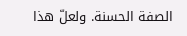الصفة الحسنة. ولعلّ هذا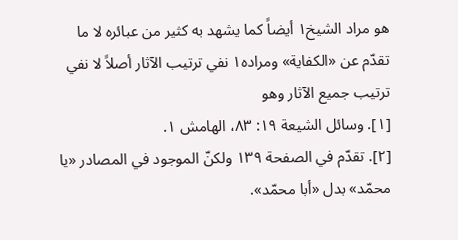هو مراد الشيخ١ أيضاً كما يشهد به كثير من عبائره لا ما تقدّم عن «الكفاية» ومراده١ نفي ترتيب الآثار أصلاً لا نفي ترتيب جميع الآثار وهو
[١]. وسائل الشيعة ١٩: ٨٣، الهامش ١.
[٢]. تقدّم في الصفحة ١٣٩ ولكنّ الموجود في المصادر «يا محمّد» بدل «أبا محمّد».